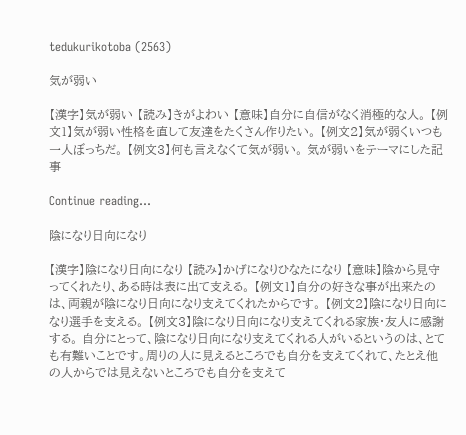tedukurikotoba (2563)

気が弱い

【漢字】気が弱い 【読み】きがよわい 【意味】自分に自信がなく消極的な人。 【例文1】気が弱い性格を直して友達をたくさん作りたい。 【例文2】気が弱くいつも一人ぼっちだ。 【例文3】何も言えなくて気が弱い。 気が弱いをテーマにした記事

Continue reading...

陰になり日向になり

【漢字】陰になり日向になり 【読み】かげになりひなたになり 【意味】陰から見守ってくれたり、ある時は表に出て支える。 【例文1】自分の好きな事が出来たのは、両親が陰になり日向になり支えてくれたからです。 【例文2】陰になり日向になり選手を支える。 【例文3】陰になり日向になり支えてくれる家族・友人に感謝する。 自分にとって、陰になり日向になり支えてくれる人がいるというのは、とても有難いことです。周りの人に見えるところでも自分を支えてくれて、たとえ他の人からでは見えないところでも自分を支えて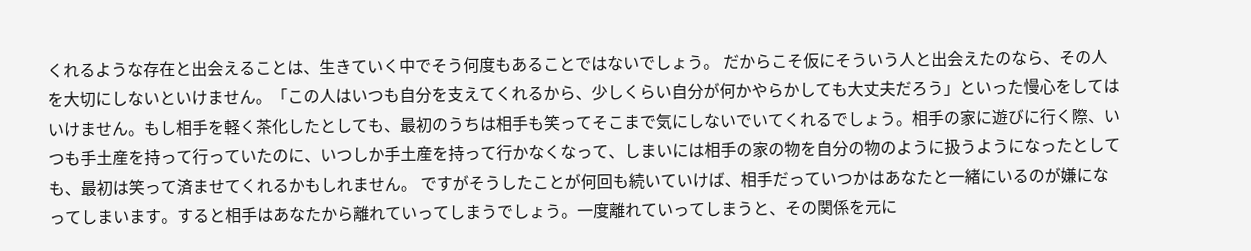くれるような存在と出会えることは、生きていく中でそう何度もあることではないでしょう。 だからこそ仮にそういう人と出会えたのなら、その人を大切にしないといけません。「この人はいつも自分を支えてくれるから、少しくらい自分が何かやらかしても大丈夫だろう」といった慢心をしてはいけません。もし相手を軽く茶化したとしても、最初のうちは相手も笑ってそこまで気にしないでいてくれるでしょう。相手の家に遊びに行く際、いつも手土産を持って行っていたのに、いつしか手土産を持って行かなくなって、しまいには相手の家の物を自分の物のように扱うようになったとしても、最初は笑って済ませてくれるかもしれません。 ですがそうしたことが何回も続いていけば、相手だっていつかはあなたと一緒にいるのが嫌になってしまいます。すると相手はあなたから離れていってしまうでしょう。一度離れていってしまうと、その関係を元に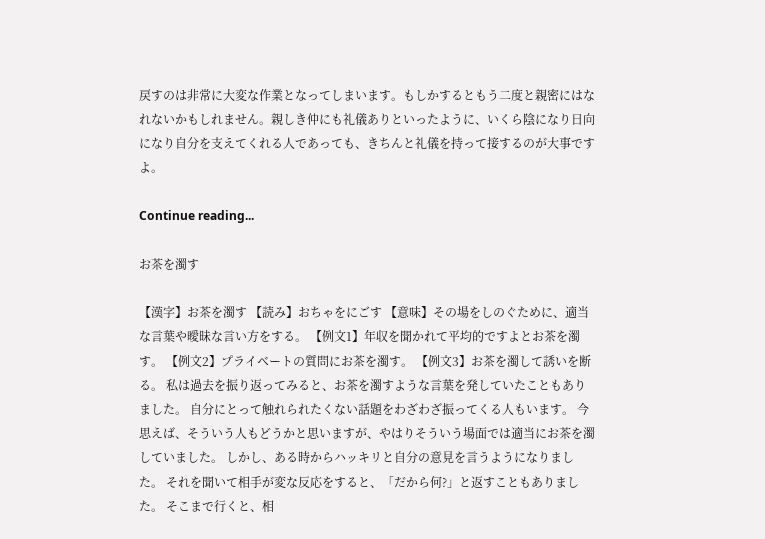戻すのは非常に大変な作業となってしまいます。もしかするともう二度と親密にはなれないかもしれません。親しき仲にも礼儀ありといったように、いくら陰になり日向になり自分を支えてくれる人であっても、きちんと礼儀を持って接するのが大事ですよ。

Continue reading...

お茶を濁す

【漢字】お茶を濁す 【読み】おちゃをにごす 【意味】その場をしのぐために、適当な言葉や曖昧な言い方をする。 【例文1】年収を聞かれて平均的ですよとお茶を濁す。 【例文2】プライベートの質問にお茶を濁す。 【例文3】お茶を濁して誘いを断る。 私は過去を振り返ってみると、お茶を濁すような言葉を発していたこともありました。 自分にとって触れられたくない話題をわざわざ振ってくる人もいます。 今思えば、そういう人もどうかと思いますが、やはりそういう場面では適当にお茶を濁していました。 しかし、ある時からハッキリと自分の意見を言うようになりました。 それを聞いて相手が変な反応をすると、「だから何?」と返すこともありました。 そこまで行くと、相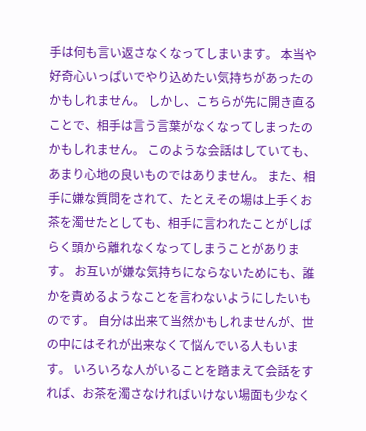手は何も言い返さなくなってしまいます。 本当や好奇心いっぱいでやり込めたい気持ちがあったのかもしれません。 しかし、こちらが先に開き直ることで、相手は言う言葉がなくなってしまったのかもしれません。 このような会話はしていても、あまり心地の良いものではありません。 また、相手に嫌な質問をされて、たとえその場は上手くお茶を濁せたとしても、相手に言われたことがしばらく頭から離れなくなってしまうことがあります。 お互いが嫌な気持ちにならないためにも、誰かを責めるようなことを言わないようにしたいものです。 自分は出来て当然かもしれませんが、世の中にはそれが出来なくて悩んでいる人もいます。 いろいろな人がいることを踏まえて会話をすれば、お茶を濁さなければいけない場面も少なく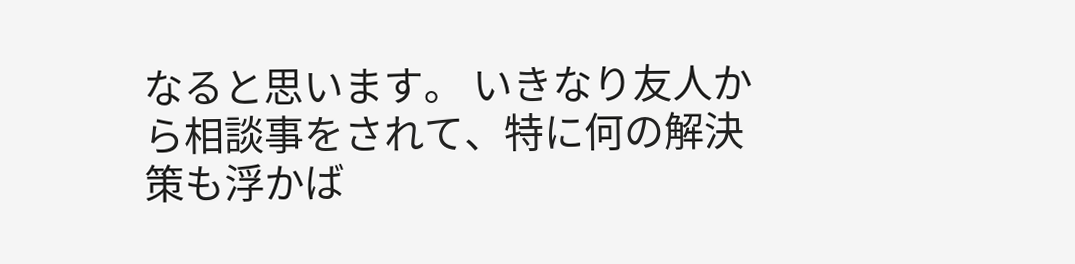なると思います。 いきなり友人から相談事をされて、特に何の解決策も浮かば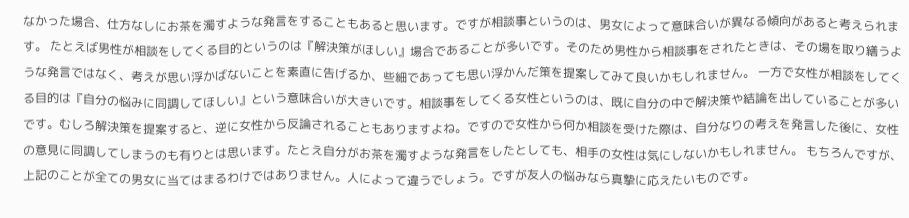なかった場合、仕方なしにお茶を濁すような発言をすることもあると思います。ですが相談事というのは、男女によって意味合いが異なる傾向があると考えられます。 たとえば男性が相談をしてくる目的というのは『解決策がほしい』場合であることが多いです。そのため男性から相談事をされたときは、その場を取り繕うような発言ではなく、考えが思い浮かばないことを素直に告げるか、些細であっても思い浮かんだ策を提案してみて良いかもしれません。 一方で女性が相談をしてくる目的は『自分の悩みに同調してほしい』という意味合いが大きいです。相談事をしてくる女性というのは、既に自分の中で解決策や結論を出していることが多いです。むしろ解決策を提案すると、逆に女性から反論されることもありますよね。ですので女性から何か相談を受けた際は、自分なりの考えを発言した後に、女性の意見に同調してしまうのも有りとは思います。たとえ自分がお茶を濁すような発言をしたとしても、相手の女性は気にしないかもしれません。 もちろんですが、上記のことが全ての男女に当てはまるわけではありません。人によって違うでしょう。ですが友人の悩みなら真摯に応えたいものです。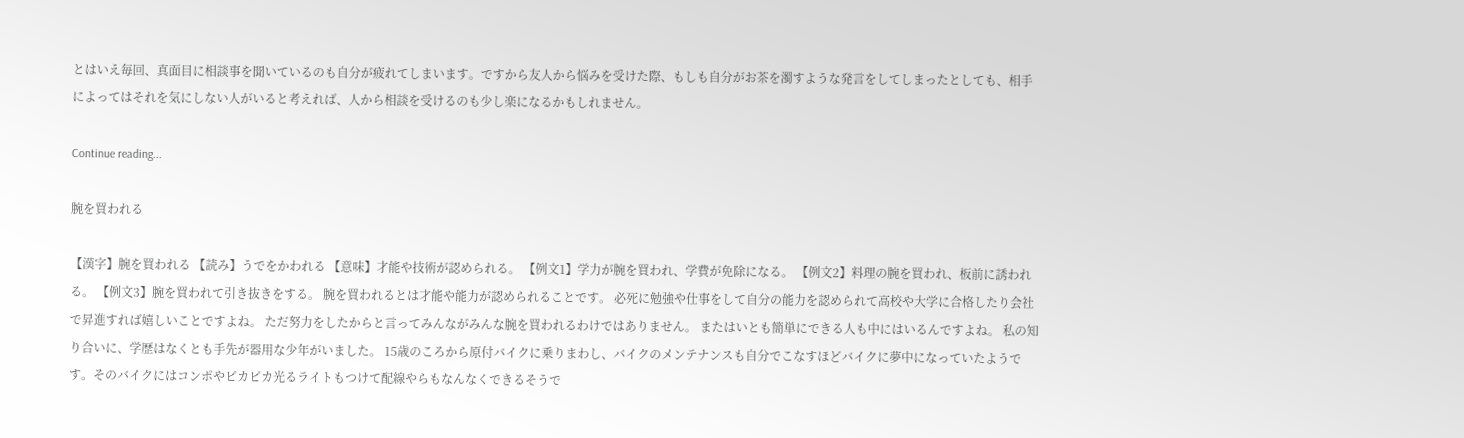とはいえ毎回、真面目に相談事を聞いているのも自分が疲れてしまいます。ですから友人から悩みを受けた際、もしも自分がお茶を濁すような発言をしてしまったとしても、相手によってはそれを気にしない人がいると考えれば、人から相談を受けるのも少し楽になるかもしれません。

Continue reading...

腕を買われる

【漢字】腕を買われる 【読み】うでをかわれる 【意味】才能や技術が認められる。 【例文1】学力が腕を買われ、学費が免除になる。 【例文2】料理の腕を買われ、板前に誘われる。 【例文3】腕を買われて引き抜きをする。 腕を買われるとは才能や能力が認められることです。 必死に勉強や仕事をして自分の能力を認められて高校や大学に合格したり会社で昇進すれば嬉しいことですよね。 ただ努力をしたからと言ってみんながみんな腕を買われるわけではありません。 またはいとも簡単にできる人も中にはいるんですよね。 私の知り合いに、学歴はなくとも手先が器用な少年がいました。 15歳のころから原付バイクに乗りまわし、バイクのメンテナンスも自分でこなすほどバイクに夢中になっていたようです。そのバイクにはコンポやピカピカ光るライトもつけて配線やらもなんなくできるそうで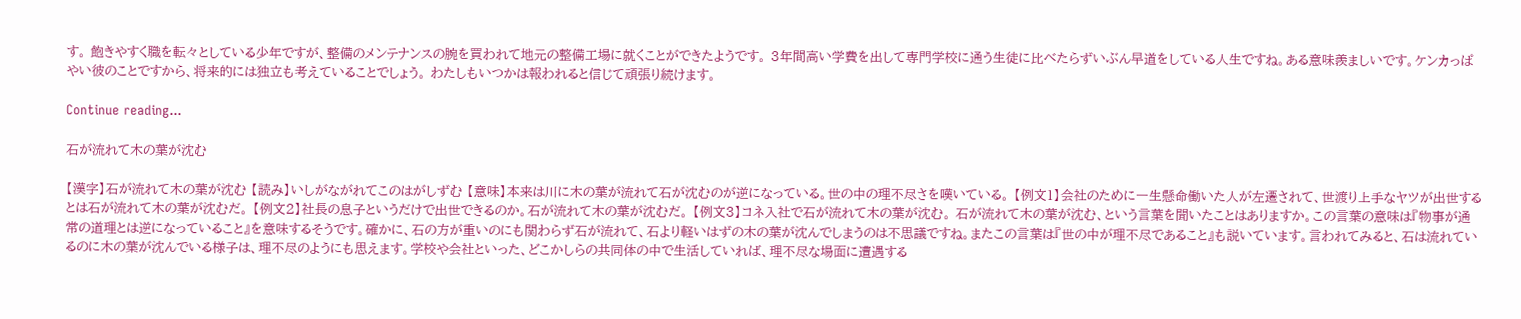す。 飽きやすく職を転々としている少年ですが、整備のメンテナンスの腕を買われて地元の整備工場に就くことができたようです。 3年間高い学費を出して専門学校に通う生徒に比べたらずいぶん早道をしている人生ですね。ある意味羨ましいです。ケンカっぱやい彼のことですから、将来的には独立も考えていることでしょう。 わたしもいつかは報われると信じて頑張り続けます。

Continue reading...

石が流れて木の葉が沈む

【漢字】石が流れて木の葉が沈む 【読み】いしがながれてこのはがしずむ 【意味】本来は川に木の葉が流れて石が沈むのが逆になっている。世の中の理不尽さを嘆いている。 【例文1】会社のために一生懸命働いた人が左遷されて、世渡り上手なヤツが出世するとは石が流れて木の葉が沈むだ。 【例文2】社長の息子というだけで出世できるのか。石が流れて木の葉が沈むだ。 【例文3】コネ入社で石が流れて木の葉が沈む。 石が流れて木の葉が沈む、という言葉を聞いたことはありますか。この言葉の意味は『物事が通常の道理とは逆になっていること』を意味するそうです。確かに、石の方が重いのにも関わらず石が流れて、石より軽いはずの木の葉が沈んでしまうのは不思議ですね。またこの言葉は『世の中が理不尽であること』も説いています。言われてみると、石は流れているのに木の葉が沈んでいる様子は、理不尽のようにも思えます。学校や会社といった、どこかしらの共同体の中で生活していれば、理不尽な場面に遭遇する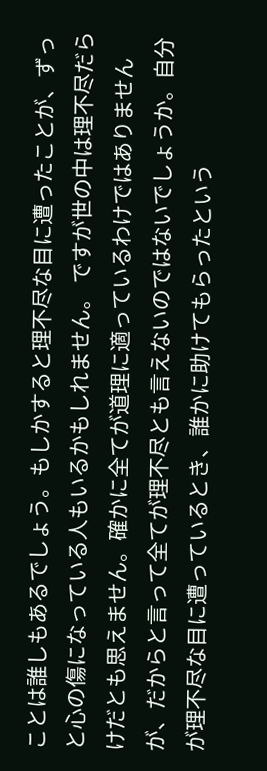ことは誰しもあるでしょう。もしかすると理不尽な目に遭ったことが、ずっと心の傷になっている人もいるかもしれません。 ですが世の中は理不尽だらけだとも思えません。確かに全てが道理に適っているわけではありませんが、だからと言って全てが理不尽とも言えないのではないでしょうか。自分が理不尽な目に遭っているとき、誰かに助けてもらったという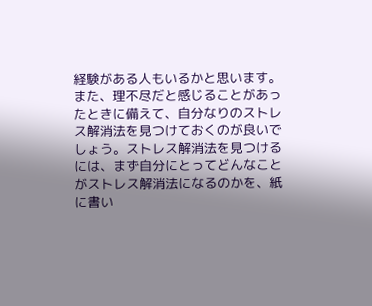経験がある人もいるかと思います。 また、理不尽だと感じることがあったときに備えて、自分なりのストレス解消法を見つけておくのが良いでしょう。ストレス解消法を見つけるには、まず自分にとってどんなことがストレス解消法になるのかを、紙に書い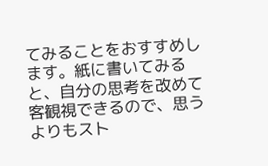てみることをおすすめします。紙に書いてみると、自分の思考を改めて客観視できるので、思うよりもスト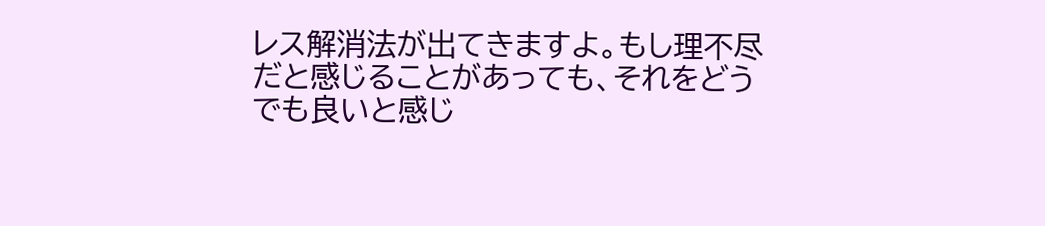レス解消法が出てきますよ。もし理不尽だと感じることがあっても、それをどうでも良いと感じ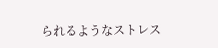られるようなストレス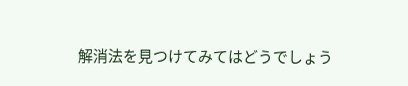解消法を見つけてみてはどうでしょう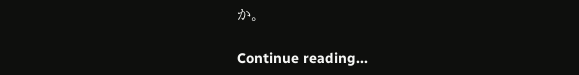か。

Continue reading...